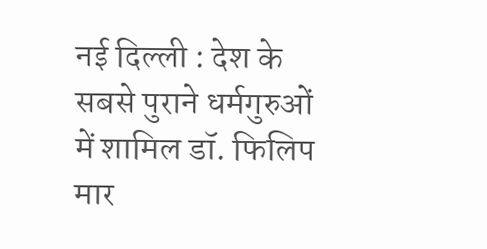नई दिल्ली : देश के सबसे पुराने धर्मगुरुओं में शामिल डॉ. फिलिप मार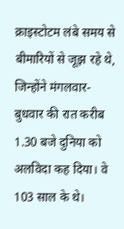क्राइस्टोटम लंबे समय से बीमारियों से जूझ रहे थे, जिन्होंने मंगलवार-बुधवार की रात करीब 1.30 बजे दुनिया को अलविदा कह दिया। वे 103 साल के थे।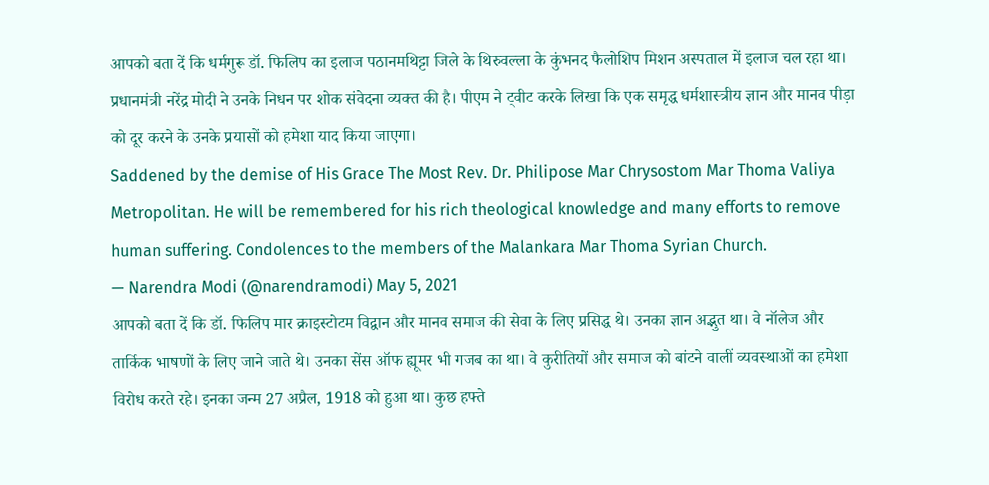आपको बता दें कि धर्मगुरू डॉ. फिलिप का इलाज पठानमथिट्टा जिले के थिरुवल्ला के कुंभनद फैलोशिप मिशन अस्पताल में इलाज चल रहा था।
प्रधानमंत्री नरेंद्र मोदी ने उनके निधन पर शोक संवेदना व्यक्त की है। पीएम ने ट्वीट करके लिखा कि एक समृद्ध धर्मशास्त्रीय ज्ञान और मानव पीड़ा को दूर करने के उनके प्रयासों को हमेशा याद किया जाएगा।
Saddened by the demise of His Grace The Most Rev. Dr. Philipose Mar Chrysostom Mar Thoma Valiya Metropolitan. He will be remembered for his rich theological knowledge and many efforts to remove human suffering. Condolences to the members of the Malankara Mar Thoma Syrian Church.
— Narendra Modi (@narendramodi) May 5, 2021
आपको बता दें कि डॉ. फिलिप मार क्राइस्टोटम विद्वान और मानव समाज की सेवा के लिए प्रसिद्ध थे। उनका ज्ञान अद्भुत था। वे नॉलेज और तार्किक भाषणों के लिए जाने जाते थे। उनका सेंस ऑफ ह्यूमर भी गजब का था। वे कुरीतियों और समाज को बांटने वालीं व्यवस्थाओं का हमेशा विरोध करते रहे। इनका जन्म 27 अप्रैल, 1918 को हुआ था। कुछ हफ्ते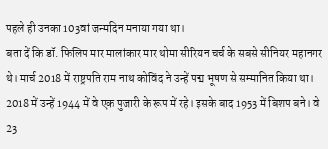पहले ही उनका 103वां जन्मदिन मनाया गया था।
बता दें कि डॉ. फिलिप मार मालांकार मार थोमा सीरियन चर्च के सबसे सीनियर महानगर थे। मार्च 2018 में राष्ट्रपति राम नाथ कोविंद ने उन्हें पद्म भूषण से सम्मानित किया था। 2018 में उन्हें 1944 में वे एक पुजारी के रूप में रहे। इसके बाद 1953 में बिशप बने। वे 23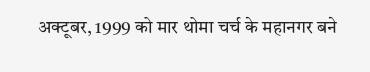अक्टूबर, 1999 को मार थोमा चर्च के महानगर बने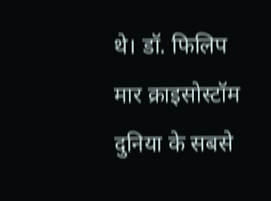थे। डॉ. फिलिप मार क्राइसोस्टॉम दुनिया के सबसे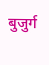बुजुर्ग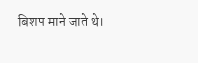बिशप माने जाते थे।